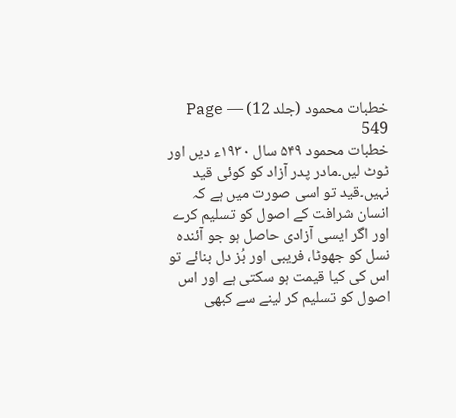خطبات محمود (جلد 12) — Page 549
خطبات محمود ۵۴۹ سال ۱۹۳۰ء دیں اور ٹوٹ لیں۔مادر پدر آزاد کو کوئی قید نہیں۔قید تو اسی صورت میں ہے کہ انسان شرافت کے اصول کو تسلیم کرے اور اگر ایسی آزادی حاصل ہو جو آئندہ نسل کو جھوٹا، فریبی اور بُز دل بنائے تو اس کی کیا قیمت ہو سکتی ہے اور اس اصول کو تسلیم کر لینے سے کبھی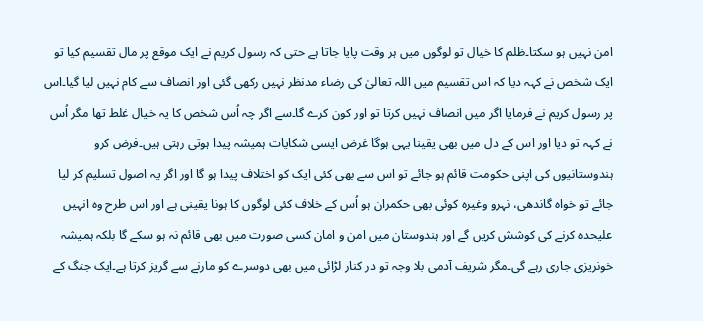امن نہیں ہو سکتا۔ظلم کا خیال تو لوگوں میں ہر وقت پایا جاتا ہے حتی کہ رسول کریم نے ایک موقع پر مال تقسیم کیا تو ایک شخص نے کہہ دیا کہ اس تقسیم میں اللہ تعالیٰ کی رضاء مدنظر نہیں رکھی گئی اور انصاف سے کام نہیں لیا گیا۔اس پر رسول کریم نے فرمایا اگر میں انصاف نہیں کرتا تو اور کون کرے گا۔سے اگر چہ اُس شخص کا یہ خیال غلط تھا مگر اُس نے کہہ تو دیا اور اس کے دل میں بھی یقینا یہی ہوگا غرض ایسی شکایات ہمیشہ پیدا ہوتی رہتی ہیں۔فرض کرو ہندوستانیوں کی اپنی حکومت قائم ہو جائے تو اس سے بھی کئی ایک کو اختلاف پیدا ہو گا اور اگر یہ اصول تسلیم کر لیا جائے تو خواہ گاندھی، نہرو وغیرہ کوئی بھی حکمران ہو اُس کے خلاف کئی لوگوں کا ہونا یقینی ہے اور اس طرح وہ انہیں علیحدہ کرنے کی کوشش کریں گے اور ہندوستان میں امن و امان کسی صورت میں بھی قائم نہ ہو سکے گا بلکہ ہمیشہ خونریزی جاری رہے گی۔مگر شریف آدمی بلا وجہ تو در کنار لڑائی میں بھی دوسرے کو مارنے سے گریز کرتا ہے۔ایک جنگ کے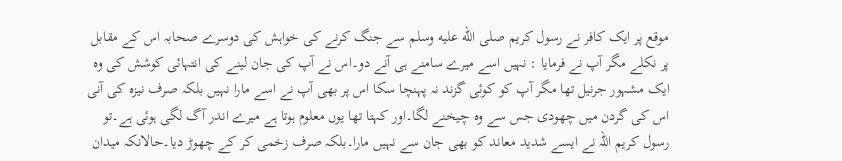موقع پر ایک کافر نے رسول کریم صلى الله عليه وسلم سے جنگ کرنے کی خواہش کی دوسرے صحابہ اس کے مقابل پر نکلے مگر آپ نے فرمایا : نہیں اسے میرے سامنے ہی آنے دو۔اس نے آپ کی جان لینے کی انتہائی کوشش کی وہ ایک مشہور جرنیل تھا مگر آپ کو کوئی گزند نہ پہنچا سکا اس پر بھی آپ نے اسے مارا نہیں بلکہ صرف نیزہ کی آنی اس کی گردن میں چھودی جس سے وہ چیخنے لگا۔اور کہتا تھا یوں معلوم ہوتا ہے میرے اندر آگ لگی ہوئی ہے۔تو رسول کریم اللہ نے ایسے شدید معاند کو بھی جان سے نہیں مارا۔بلکہ صرف زخمی کر کے چھوڑ دیا۔حالانکہ میدان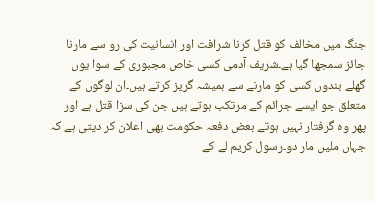جنگ میں مخالف کو قتل کرنا شرافت اور انسانیت کی رو سے مارنا جائز سمجھا گیا ہے۔شریف آدمی کسی خاص مجبوری کے سوا یوں گھلے بندوں کسی کو مارنے سے ہمیشہ گریز کرتے ہیں۔ان لوگوں کے متعلق جو ایسے جرائم کے مرتکب ہوتے ہیں جن کی سزا قتل ہے اور پھر وہ گرفتار نہیں ہوتے بعض دفعہ حکومت بھی اعلان کر دیتی ہے کہ جہاں ملیں مار دو۔رسول کریم لے کے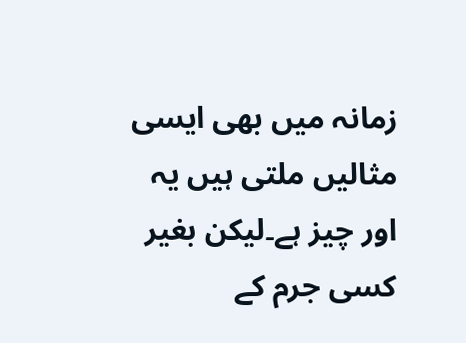زمانہ میں بھی ایسی مثالیں ملتی ہیں یہ اور چیز ہے۔لیکن بغیر کسی جرم کے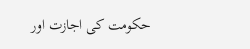حکومت کی اجازت اور